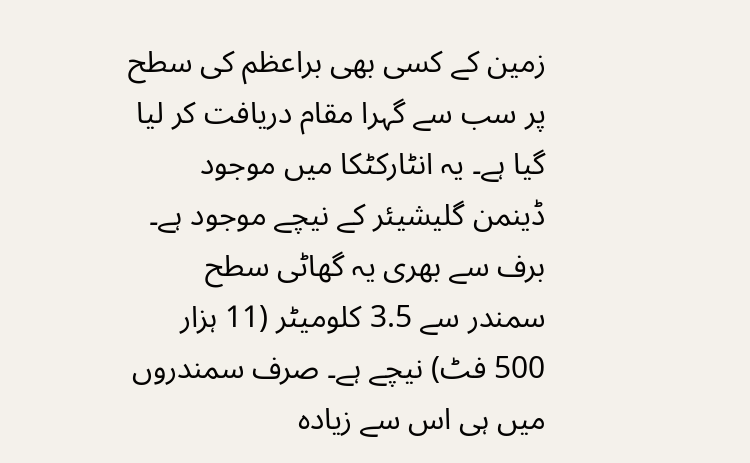زمین کے کسی بھی براعظم کی سطح پر سب سے گہرا مقام دریافت کر لیا گیا ہے۔ یہ انٹارکٹکا میں موجود ڈینمن گلیشیئر کے نیچے موجود ہے۔
برف سے بھری یہ گھاٹی سطح سمندر سے 3.5 کلومیٹر (11 ہزار 500 فٹ) نیچے ہے۔ صرف سمندروں میں ہی اس سے زیادہ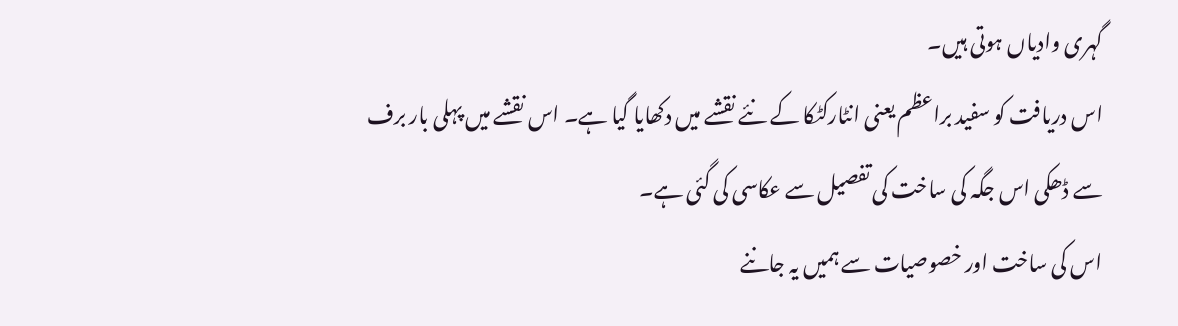گہری وادیاں ہوتی ہیں۔
اس دریافت کو سفید براعظم یعنی انٹارکٹکا کے نئے نقشے میں دکھایا گیا ہے۔ اس نقشے میں پہلی بار برف سے ڈھکی اس جگہ کی ساخت کی تفصیل سے عکاسی کی گئی ہے۔
اس کی ساخت اور خصوصیات سے ہمیں یہ جاننے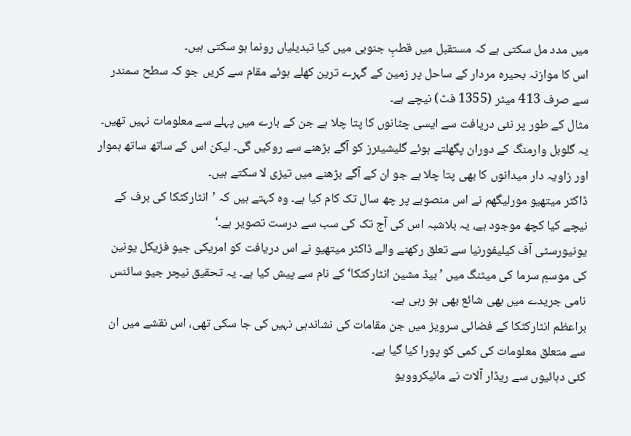میں مدد مل سکتی ہے کہ مستقبل میں قطبِ جنوبی میں کیا تبدیلیاں رونما ہو سکتی ہیں۔
اس کا موازنہ بحیرہ مردار کے ساحل پر زمین کے گہرے ترین کھلے ہوئے مقام سے کریں جو کہ سطح سمندر سے صرف 413 میٹر (1355 فٹ) نیچے ہے۔
مثال کے طور پر نئی دریافت سے ایسی چٹانوں کا پتا چلا ہے جن کے بارے میں پہلے سے معلومات نہیں تھیں۔ یہ گلوبل وارمنگ کے دوران پگھلتے ہوئے گلیشیئرز کو آگے بڑھنے سے روکیں گی۔ لیکن اس کے ساتھ ساتھ ہموار اور زاویہ دار میدانوں کا بھی پتا چلا ہے جو ان کے آگے بڑھنے میں تیزی لا سکتے ہیں۔
ڈاکٹر میتھیو مورلیگھم نے اس منصوبے پر چھ سال تک کام کیا ہے۔ وہ کہتے ہیں کہ ’انٹارکٹکا کی برف کے نیچے کیا کچھ موجود ہے، یہ بلاشبہ اس کی آج تک کی سب سے درست تصویر ہے۔‘
یونیورسٹی آف کیلیفورنیا سے تعلق رکھنے والے ڈاکٹر میتھیو نے اس دریافت کو امریکی جیو فزیکل یونین کی موسمِ سرما کی میٹنگ میں ’بیڈ مشین انٹارکٹکا‘ کے نام سے پیش کیا ہے۔ یہ تحقیق نیچر جیو سائنس نامی جریدے میں بھی شائع بھی ہو رہی ہے۔
براعظم انٹارکٹکا کے فضائی سرویز میں جن مقامات کی نشاندہی نہیں کی جا سکی تھی، اس نقشے میں ان سے متعلق معلومات کی کمی کو پورا کیا گیا ہے۔
کئی دہائیوں سے ریڈار آلات نے مائیکروویو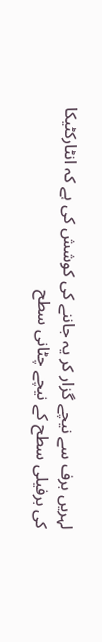لہریں برف سے نیچے گزار کر یہ جاننے کی کوشش کی ہے کہ انٹارکٹیکا کی برفیلی سطح کے نیچے چٹانی سطح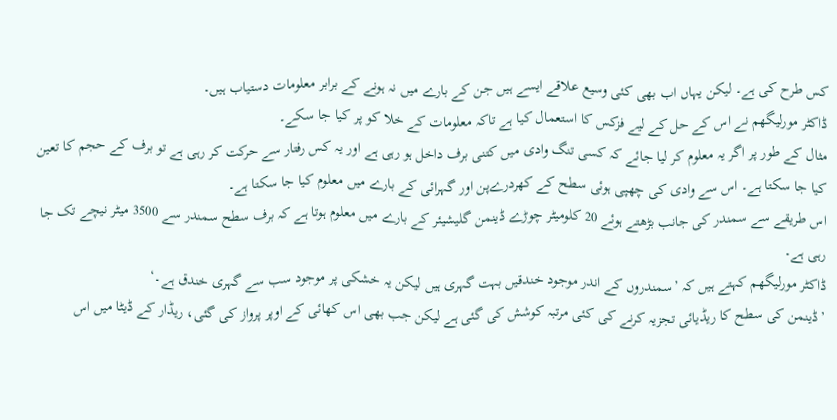کس طرح کی ہے۔ لیکن یہاں اب بھی کئی وسیع علاقے ایسے ہیں جن کے بارے میں نہ ہونے کے برابر معلومات دستیاب ہیں۔
ڈاکٹر مورلیگھم نے اس کے حل کے لیے فزکس کا استعمال کیا ہے تاکہ معلومات کے خلا کو پر کیا جا سکے۔
مثال کے طور پر اگر یہ معلوم کر لیا جائے کہ کسی تنگ وادی میں کتنی برف داخل ہو رہی ہے اور یہ کس رفتار سے حرکت کر رہی ہے تو برف کے حجم کا تعین کیا جا سکتا ہے۔ اس سے وادی کی چھپی ہوئی سطح کے کھردرےپن اور گہرائی کے بارے میں معلوم کیا جا سکتا ہے۔
اس طریقے سے سمندر کی جانب بڑھتے ہوئے 20 کلومیٹر چوڑے ڈینمن گلیشیئر کے بارے میں معلوم ہوتا ہے کہ برف سطح سمندر سے 3500 میٹر نیچے تک جا رہی ہے۔
ڈاکٹر مورلیگھم کہتے ہیں کہ ’سمندروں کے اندر موجود خندقیں بہت گہری ہیں لیکن یہ خشکی پر موجود سب سے گہری خندق ہے۔‘
’ڈینمن کی سطح کا ریڈیائی تجزیہ کرنے کی کئی مرتبہ کوشش کی گئی ہے لیکن جب بھی اس کھائی کے اوپر پرواز کی گئی، ریڈار کے ڈیٹا میں اس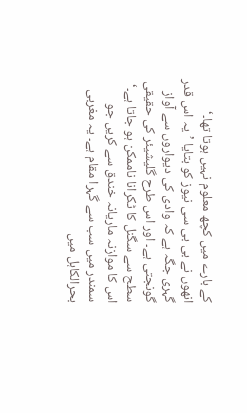کے بارے میں کچھ معلوم نہیں ہوتا تھا۔‘
انھوں نے بی بی سی نیوز کو بتایا ’یہ اس قدر گہری جگہ ہے کہ وادی کی دیواروں سے آواز گونجتی ہے۔ اور اس طرح گلیشیئر کی حقیقی سطح سے سگنل کا ٹکرانا ناممکن ہو جاتا ہے۔‘
اس کا موازنہ ماریانہ خندق سے کریں جو سمندر میں سب سے گہرا مقام ہے۔ یہ مغربی بحرالکاہل میں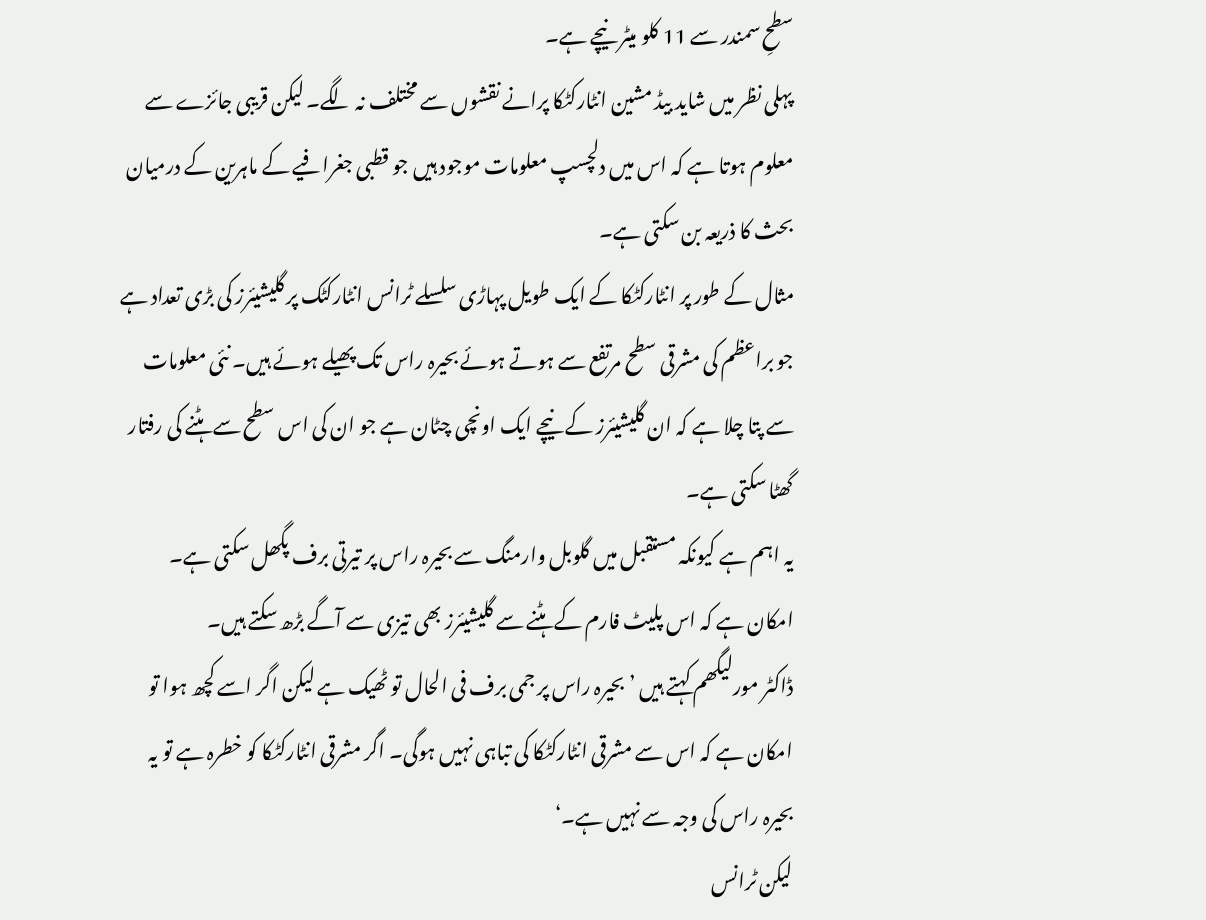سطحِ سمندر سے 11 کلو میٹر نیچے ہے۔
پہلی نظر میں شاید بیڈ مشین انٹارکٹکا پرانے نقشوں سے مختلف نہ لگے۔ لیکن قریبی جائزے سے معلوم ہوتا ہے کہ اس میں دلچسپ معلومات موجود ہیں جو قطبی جغرافیے کے ماہرین کے درمیان بحث کا ذریعہ بن سکتی ہے۔
مثال کے طور پر انٹارکٹکا کے ایک طویل پہاڑی سلسلے ٹرانس انٹارکٹک پر گلیشیئرز کی بڑی تعداد ہے جو براعظم کی مشرقی سطح مرتفع سے ہوتے ہوئے بحیرہ راس تک پھیلے ہوئے ہیں۔ نئی معلومات سے پتا چلا ہے کہ ان گلیشیئرز کے نیچے ایک اونچی چٹان ہے جو ان کی اس سطح سے ہٹنے کی رفتار گھٹا سکتی ہے۔
یہ اہم ہے کیونکہ مستقبل میں گلوبل وارمنگ سے بحیرہ راس پر تیرتی برف پگھل سکتی ہے۔ امکان ہے کہ اس پلیٹ فارم کے ہٹنے سے گلیشیئرز بھی تیزی سے آگے بڑھ سکتے ہیں۔
ڈاکٹر مورلیگھم کہتے ہیں ’بحیرہ راس پر جمی برف فی الحال تو ٹھیک ہے لیکن اگر اسے کچھ ہوا تو امکان ہے کہ اس سے مشرقی انٹارکٹکا کی تباہی نہیں ہوگی۔ اگر مشرقی انٹارکٹکا کو خطرہ ہے تو یہ بحیرہ راس کی وجہ سے نہیں ہے۔‘
لیکن ٹرانس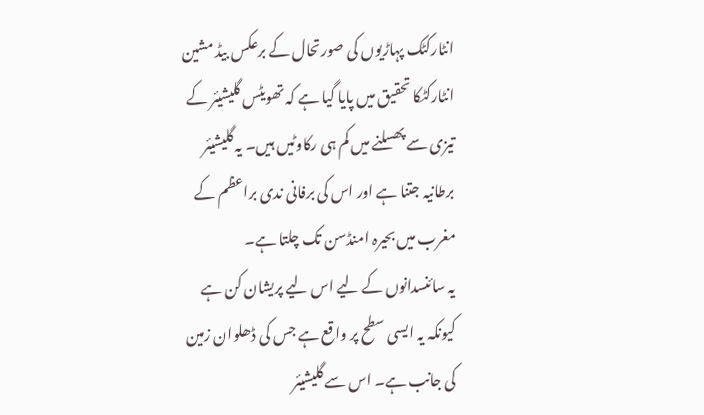انٹارکٹک پہاڑیوں کی صورتحال کے برعکس بیڈ مشین انٹارکٹکا تحقیق میں پایا گیا ہے کہ تھویٹس گلیشیئر کے تیزی سے پھسلنے میں کم ہی رکاوٹیں ہیں۔ یہ گلیشیئر برطانیہ جتنا ہے اور اس کی برفانی ندی براعظم کے مغرب میں بحیرہ امنڈسن تک چلتا ہے۔
یہ سائنسدانوں کے لیے اس لیے پریشان کن ہے کیونکہ یہ ایسی سطح پر واقع ہے جس کی ڈھلوان زمین کی جانب ہے۔ اس سے گلیشیئر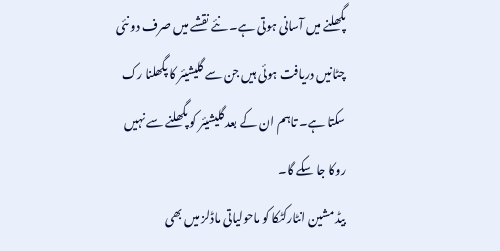پگھلنے میں آسانی ہوتی ہے۔ نئے نقشے میں صرف دو نئی چٹانیں دریافت ہوئی ہیں جن سے گلیشیئر کا پگھلنا رک سکتا ہے۔ تاہم ان کے بعد گلیشیئر کو پگھلنے سے نہیں روکا جا سکے گا۔
بیڈ مشین انٹارکٹکا کو ماحولیاتی ماڈلز میں بھی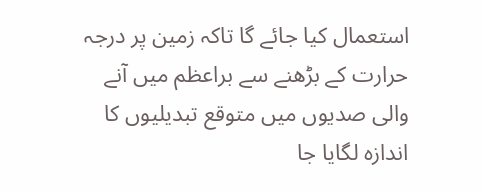استعمال کیا جائے گا تاکہ زمین پر درجہ حرارت کے بڑھنے سے براعظم میں آنے والی صدیوں میں متوقع تبدیلیوں کا اندازہ لگایا جا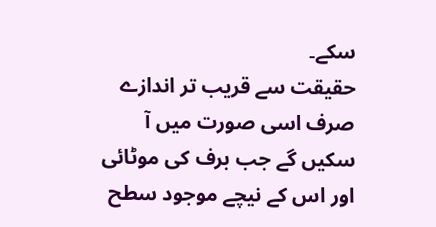سکے۔
حقیقت سے قریب تر اندازے صرف اسی صورت میں آ سکیں گے جب برف کی موٹائی اور اس کے نیچے موجود سطح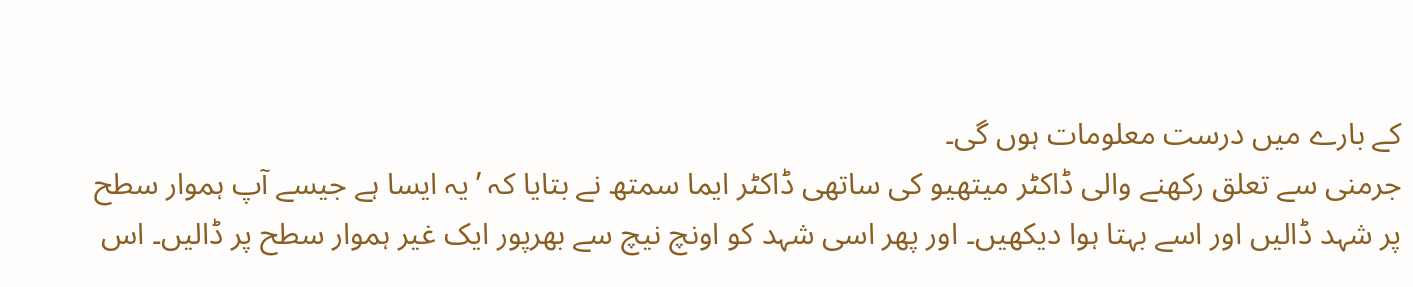کے بارے میں درست معلومات ہوں گی۔
جرمنی سے تعلق رکھنے والی ڈاکٹر میتھیو کی ساتھی ڈاکٹر ایما سمتھ نے بتایا کہ ’یہ ایسا ہے جیسے آپ ہموار سطح پر شہد ڈالیں اور اسے بہتا ہوا دیکھیں۔ اور پھر اسی شہد کو اونچ نیچ سے بھرپور ایک غیر ہموار سطح پر ڈالیں۔ اس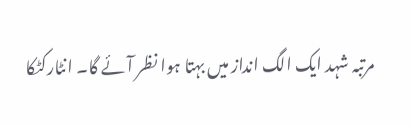مرتبہ شہد ایک الگ انداز میں بہتا ہوا نظر آئے گا۔ انٹارکٹکا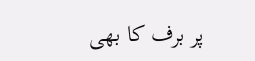پر برف کا بھی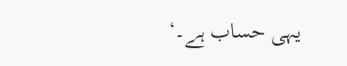یہی حساب ہے۔‘